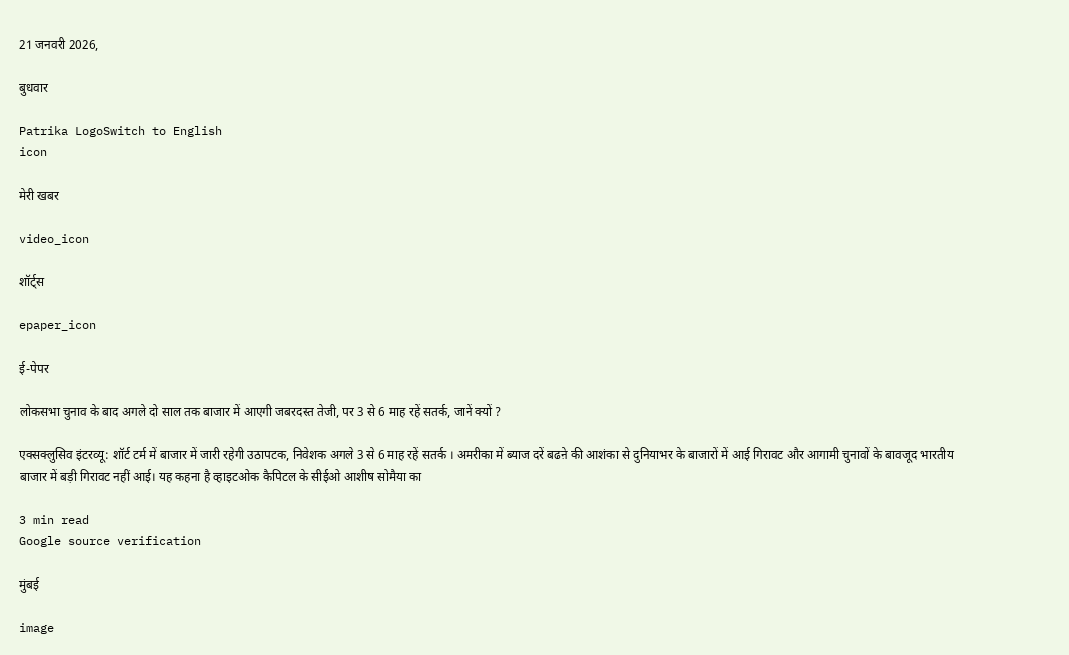21 जनवरी 2026,

बुधवार

Patrika LogoSwitch to English
icon

मेरी खबर

video_icon

शॉर्ट्स

epaper_icon

ई-पेपर

लोकसभा चुनाव के बाद अगले दो साल तक बाजार में आएगी जबरदस्त तेजी, पर 3 से 6 माह रहें सतर्क, जानें क्यों ?

एक्सक्लुसिव इंटरव्यू: शॉर्ट टर्म में बाजार में जारी रहेगी उठापटक, निवेशक अगले 3 से 6 माह रहें सतर्क । अमरीका में ब्याज दरें बढऩे की आशंका से दुनियाभर के बाजारों में आई गिरावट और आगामी चुनावों के बावजूद भारतीय बाजार में बड़ी गिरावट नहीं आई। यह कहना है व्हाइटओक कैपिटल के सीईओ आशीष सोमैया का

3 min read
Google source verification

मुंबई

image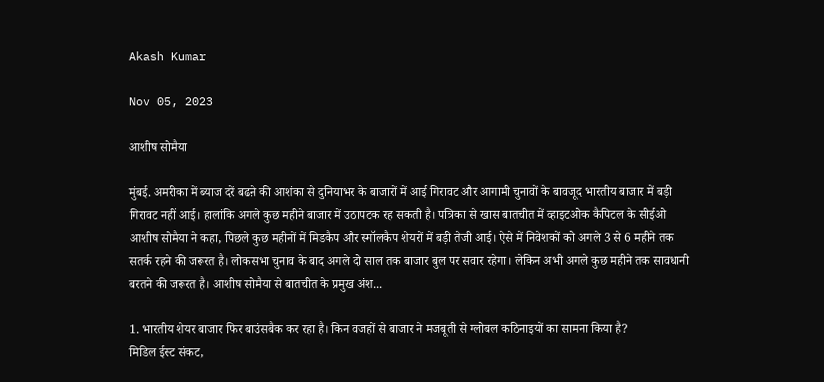Akash Kumar

Nov 05, 2023

आशीष सोमैया

मुंबई. अमरीका में ब्याज दरें बढऩे की आशंका से दुनियाभर के बाजारों में आई गिरावट और आगामी चुनावों के बावजूद भारतीय बाजार में बड़ी गिरावट नहीं आई। हालांकि अगले कुछ महीने बाजार में उठापटक रह सकती है। पत्रिका से खास बातचीत में व्हाइटओक कैपिटल के सीईओ आशीष सोमैया ने कहा, पिछले कुछ महीनों में मिडकैप और स्मॉलकैप शेयरों में बड़ी तेजी आई। ऐसे में निवेशकों को अगले 3 से 6 महीने तक सतर्क रहने की जरूरत है। लोकसभा चुनाव के बाद अगले दो साल तक बाजार बुल पर सवार रहेगा। लेकिन अभी अगले कुछ महीने तक सावधानी बरतने की जरूरत है। आशीष सोमैया से बातचीत के प्रमुख अंश...

1. भारतीय शेयर बाजार फिर बाउंसबैक कर रहा है। किन वजहों से बाजार ने मजबूती से ग्लोबल कठिनाइयों का सामना किया है?
मिडिल ईस्ट संकट,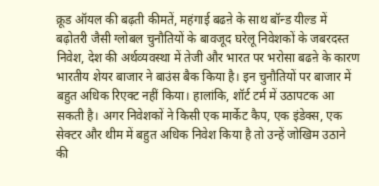क्रूड ऑयल की बढ़ती कीमतें, महंगाई बढऩे के साथ बॉन्ड यील्ड में बढ़ोतरी जैसी ग्लोबल चुनौतियों के बावजूद घरेलू निवेशकों के जबरदस्त निवेश, देश की अर्थव्यवस्था में तेजी और भारत पर भरोसा बढऩे के कारण भारतीय शेयर बाजार ने बाउंस बैक किया है। इन चुनौतियों पर बाजार में बहुत अधिक रिएक्ट नहीं किया। हालांकि, शॉर्ट टर्म में उठापटक आ सकती है। अगर निवेशकों ने किसी एक मार्केट कैप, एक इंडेक्स, एक सेक्टर और थीम में बहुत अधिक निवेश किया है तो उन्हें जोखिम उठाने की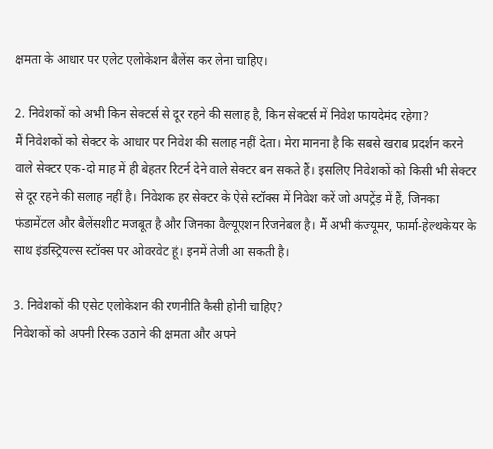क्षमता के आधार पर एलेट एलोकेशन बैलेंस कर लेना चाहिए।

2. निवेशकों को अभी किन सेक्टर्स से दूर रहने की सलाह है, किन सेक्टर्स में निवेश फायदेमंद रहेगा?
मैं निवेशकों को सेक्टर के आधार पर निवेश की सलाह नहीं देता। मेरा मानना है कि सबसे खराब प्रदर्शन करने वाले सेक्टर एक-दो माह में ही बेहतर रिटर्न देने वाले सेक्टर बन सकते हैं। इसलिए निवेशकों को किसी भी सेक्टर से दूर रहने की सलाह नहीं है। निवेशक हर सेक्टर के ऐसे स्टॉक्स में निवेश करें जो अपट्रेंड़ में हैं, जिनका फंडामेंटल और बैलेंसशीट मजबूत है और जिनका वैल्यूएशन रिजनेबल है। मैं अभी कंज्यूमर, फार्मा-हेल्थकेयर के साथ इंडस्ट्रियल्स स्टॉक्स पर ओवरवेट हूं। इनमें तेजी आ सकती है।

3. निवेशकों की एसेट एलोकेशन की रणनीति कैसी होनी चाहिए?
निवेशकों को अपनी रिस्क उठाने की क्षमता और अपने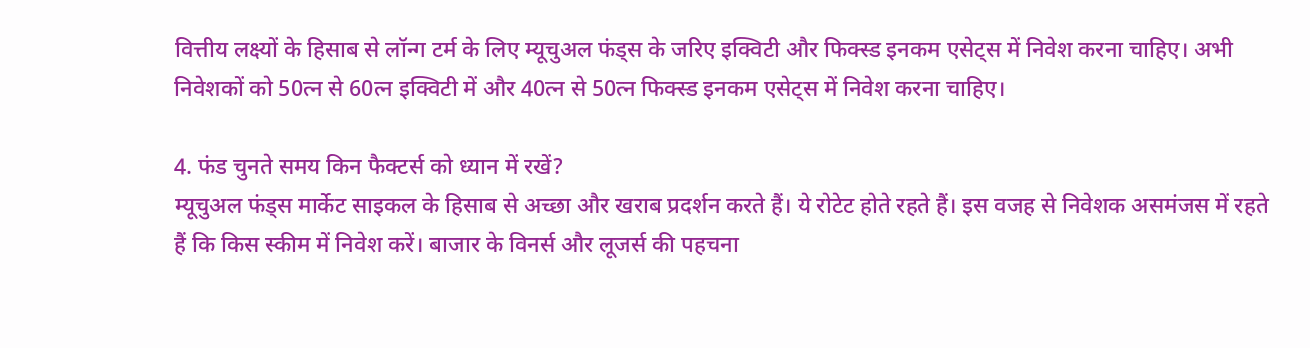वित्तीय लक्ष्यों के हिसाब से लॉन्ग टर्म के लिए म्यूचुअल फंड्स के जरिए इक्विटी और फिक्स्ड इनकम एसेट्स में निवेश करना चाहिए। अभी निवेशकों को 50त्न से 60त्न इक्विटी में और 40त्न से 50त्न फिक्स्ड इनकम एसेट्स में निवेश करना चाहिए।

4. फंड चुनते समय किन फैक्टर्स को ध्यान में रखें?
म्यूचुअल फंड्स मार्केट साइकल के हिसाब से अच्छा और खराब प्रदर्शन करते हैं। ये रोटेट होते रहते हैं। इस वजह से निवेशक असमंजस में रहते हैं कि किस स्कीम में निवेश करें। बाजार के विनर्स और लूजर्स की पहचना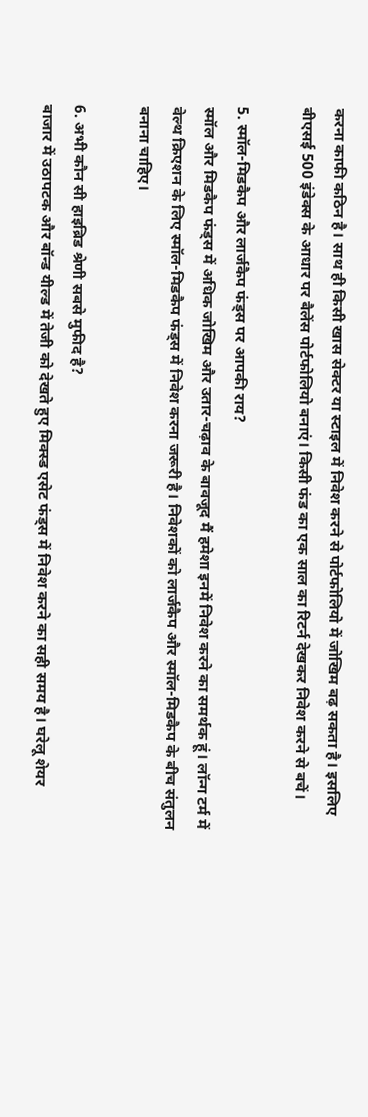करना काफी कठिन है। साथ ही किसी खास सेक्टर या स्टाइल में निवेश करने से पोर्टफोलियो में जोखिम बढ़ सकता है। इसलिए बीएसई 500 इंडेक्स के आधार पर बैलेंस पोर्टफोलियो बनाएं। किसी फंड का एक साल का रिटर्न देखकर निवेश करने से बचें।

5. स्मॉल-मिडकैप और लार्जकैप फंड्स पर आपकी राय?
स्मॉल और मिडकैप फंड्स में अधिक जोखिम और उतार-चढ़ाव के बावजूद मैं हमेशा इनमें निवेश करने का समर्थक हूं। लॉन्ग टर्म में वेल्थ क्रिएशन के लिए स्मॉल-मिडकैप फंड्स में निवेश करना जरूरी है। निवेशकों को लार्जकैप और स्मॉल-मिडकैप के बीच संतुलन बनाना चाहिए।

6. अभी कौन सी हाइब्रिड श्रेणी सबसे मुफीद है?
बाजार में उठापटक और बॉन्ड यील्ड में तेजी को देखते हुए मिक्स्ड एसेट फंड्स में निवेश करने का सही समय है। घरेलू शेयर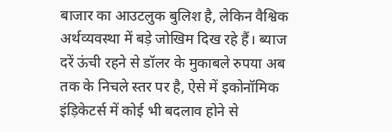बाजार का आउटलुक बुलिश है, लेकिन वैश्विक अर्थव्यवस्था में बड़े जोखिम दिख रहे हैं। ब्याज दरें ऊंची रहने से डॉलर के मुकाबले रुपया अब तक के निचले स्तर पर है, ऐसे में इकोनॉमिक इंड़िकेटर्स में कोई भी बदलाव होने से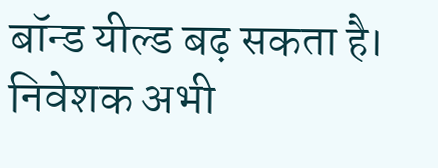बॉन्ड यील्ड बढ़ सकता है। निवेशक अभी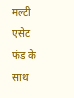मल्टी एसेट फंड के साथ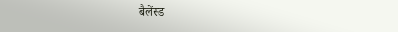बैलेंस्ड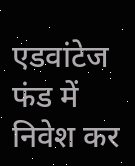एडवांटेज फंड में निवेश कर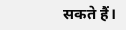सकते हैं।